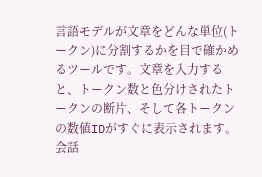言語モデルが文章をどんな単位(トークン)に分割するかを目で確かめるツールです。文章を入力すると、トークン数と色分けされたトークンの断片、そして各トークンの数値IDがすぐに表示されます。会話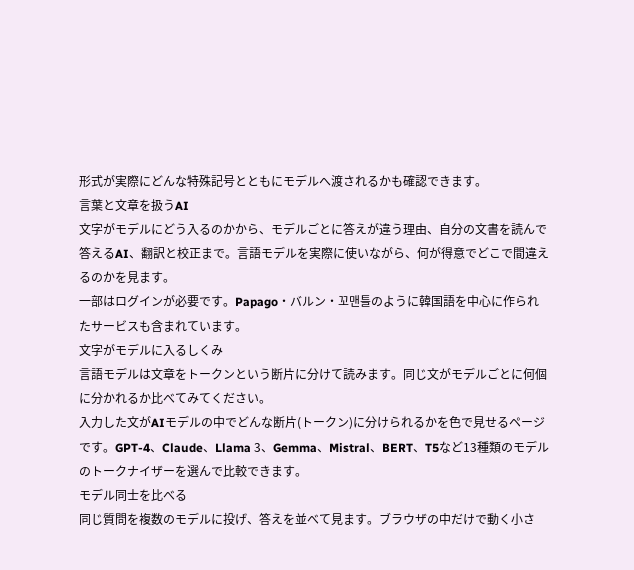形式が実際にどんな特殊記号とともにモデルへ渡されるかも確認できます。
言葉と文章を扱うAI
文字がモデルにどう入るのかから、モデルごとに答えが違う理由、自分の文書を読んで答えるAI、翻訳と校正まで。言語モデルを実際に使いながら、何が得意でどこで間違えるのかを見ます。
一部はログインが必要です。Papago・バルン・꼬맨틀のように韓国語を中心に作られたサービスも含まれています。
文字がモデルに入るしくみ
言語モデルは文章をトークンという断片に分けて読みます。同じ文がモデルごとに何個に分かれるか比べてみてください。
入力した文がAIモデルの中でどんな断片(トークン)に分けられるかを色で見せるページです。GPT-4、Claude、Llama 3、Gemma、Mistral、BERT、T5など13種類のモデルのトークナイザーを選んで比較できます。
モデル同士を比べる
同じ質問を複数のモデルに投げ、答えを並べて見ます。ブラウザの中だけで動く小さ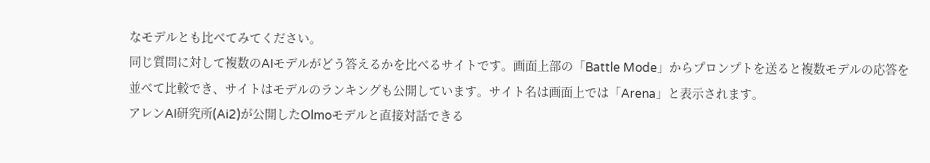なモデルとも比べてみてください。
同じ質問に対して複数のAIモデルがどう答えるかを比べるサイトです。画面上部の「Battle Mode」からプロンプトを送ると複数モデルの応答を並べて比較でき、サイトはモデルのランキングも公開しています。サイト名は画面上では「Arena」と表示されます。
アレンAI研究所(Ai2)が公開したOlmoモデルと直接対話できる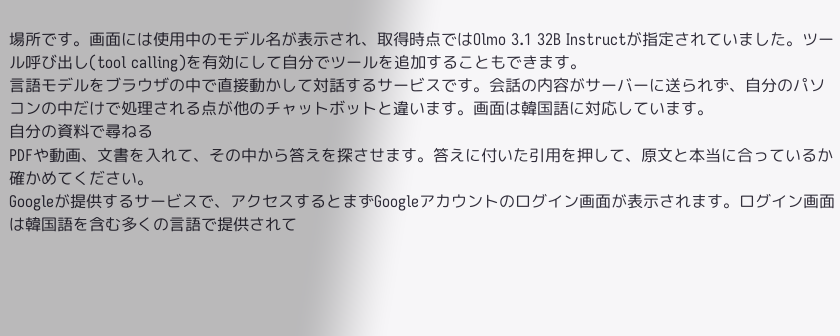場所です。画面には使用中のモデル名が表示され、取得時点ではOlmo 3.1 32B Instructが指定されていました。ツール呼び出し(tool calling)を有効にして自分でツールを追加することもできます。
言語モデルをブラウザの中で直接動かして対話するサービスです。会話の内容がサーバーに送られず、自分のパソコンの中だけで処理される点が他のチャットボットと違います。画面は韓国語に対応しています。
自分の資料で尋ねる
PDFや動画、文書を入れて、その中から答えを探させます。答えに付いた引用を押して、原文と本当に合っているか確かめてください。
Googleが提供するサービスで、アクセスするとまずGoogleアカウントのログイン画面が表示されます。ログイン画面は韓国語を含む多くの言語で提供されて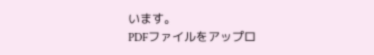います。
PDFファイルをアップロ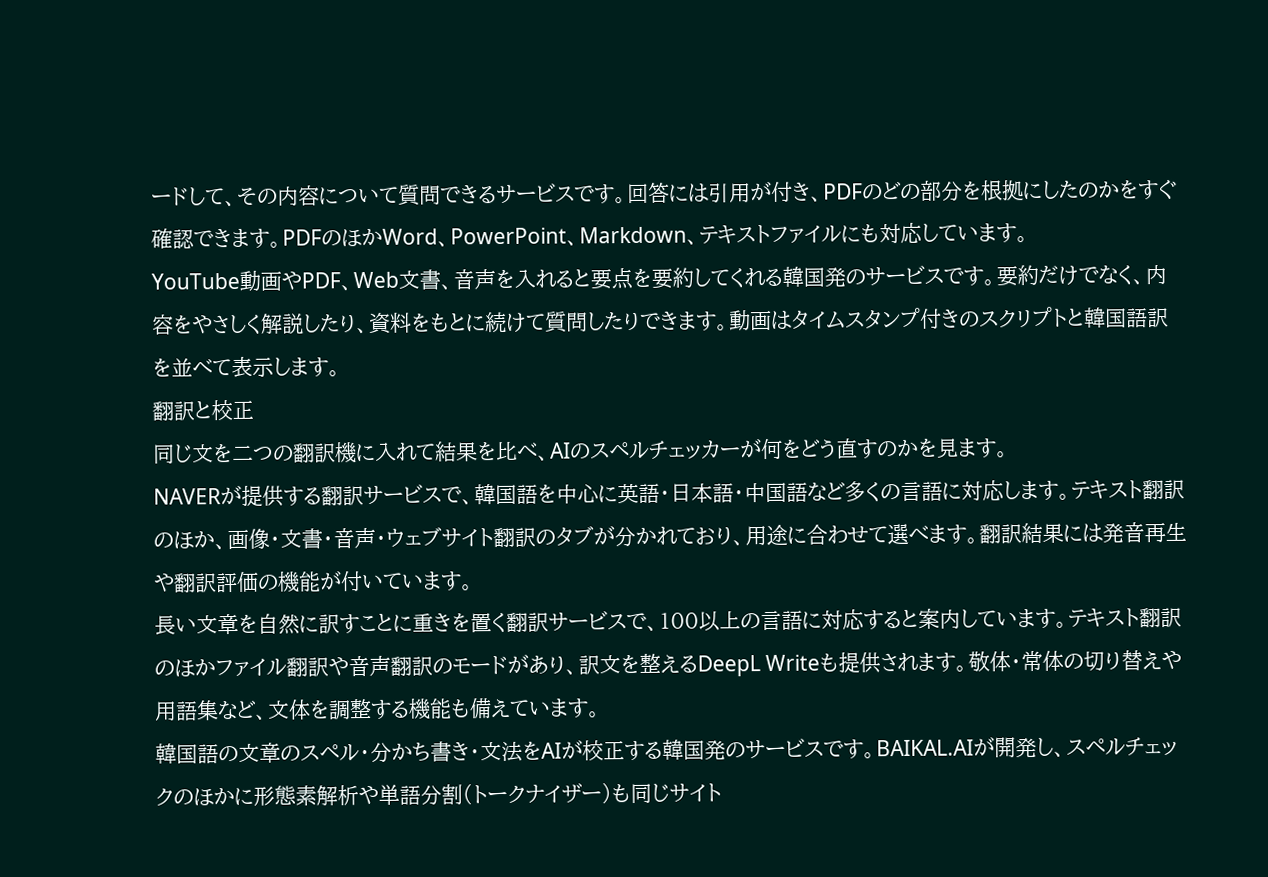ードして、その内容について質問できるサービスです。回答には引用が付き、PDFのどの部分を根拠にしたのかをすぐ確認できます。PDFのほかWord、PowerPoint、Markdown、テキストファイルにも対応しています。
YouTube動画やPDF、Web文書、音声を入れると要点を要約してくれる韓国発のサービスです。要約だけでなく、内容をやさしく解説したり、資料をもとに続けて質問したりできます。動画はタイムスタンプ付きのスクリプトと韓国語訳を並べて表示します。
翻訳と校正
同じ文を二つの翻訳機に入れて結果を比べ、AIのスペルチェッカーが何をどう直すのかを見ます。
NAVERが提供する翻訳サービスで、韓国語を中心に英語・日本語・中国語など多くの言語に対応します。テキスト翻訳のほか、画像・文書・音声・ウェブサイト翻訳のタブが分かれており、用途に合わせて選べます。翻訳結果には発音再生や翻訳評価の機能が付いています。
長い文章を自然に訳すことに重きを置く翻訳サービスで、100以上の言語に対応すると案内しています。テキスト翻訳のほかファイル翻訳や音声翻訳のモードがあり、訳文を整えるDeepL Writeも提供されます。敬体・常体の切り替えや用語集など、文体を調整する機能も備えています。
韓国語の文章のスペル・分かち書き・文法をAIが校正する韓国発のサービスです。BAIKAL.AIが開発し、スペルチェックのほかに形態素解析や単語分割(トークナイザー)も同じサイト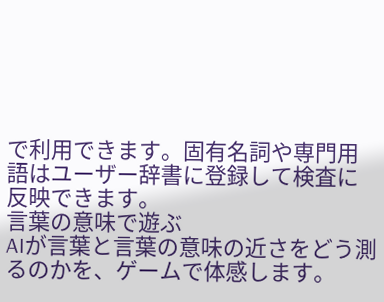で利用できます。固有名詞や専門用語はユーザー辞書に登録して検査に反映できます。
言葉の意味で遊ぶ
AIが言葉と言葉の意味の近さをどう測るのかを、ゲームで体感します。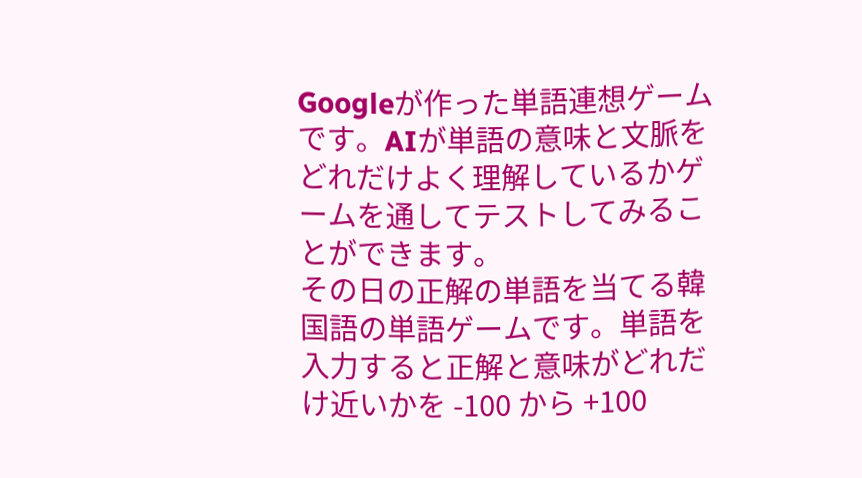Googleが作った単語連想ゲームです。AIが単語の意味と文脈をどれだけよく理解しているかゲームを通してテストしてみることができます。
その日の正解の単語を当てる韓国語の単語ゲームです。単語を入力すると正解と意味がどれだけ近いかを -100 から +100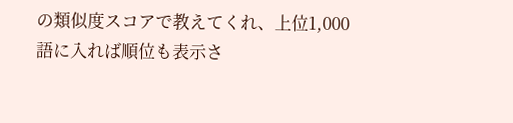の類似度スコアで教えてくれ、上位1,000語に入れば順位も表示さ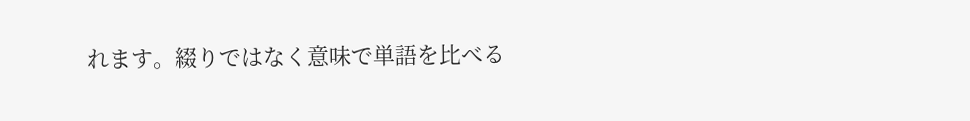れます。綴りではなく意味で単語を比べる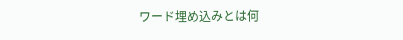ワード埋め込みとは何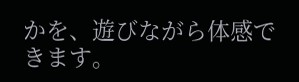かを、遊びながら体感できます。